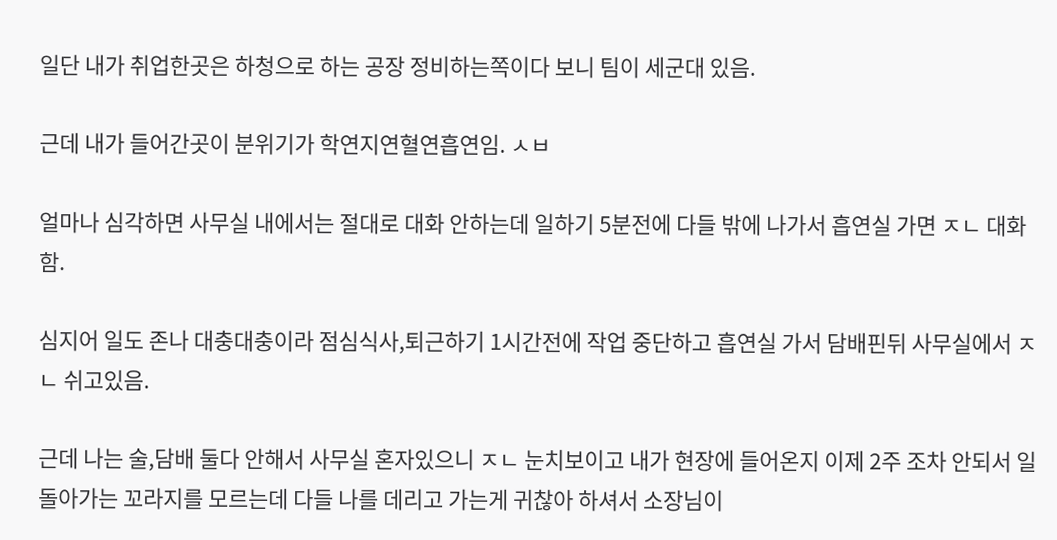일단 내가 취업한곳은 하청으로 하는 공장 정비하는쪽이다 보니 팀이 세군대 있음.

근데 내가 들어간곳이 분위기가 학연지연혈연흡연임. ㅅㅂ

얼마나 심각하면 사무실 내에서는 절대로 대화 안하는데 일하기 5분전에 다들 밖에 나가서 흡연실 가면 ㅈㄴ 대화함.

심지어 일도 존나 대충대충이라 점심식사,퇴근하기 1시간전에 작업 중단하고 흡연실 가서 담배핀뒤 사무실에서 ㅈㄴ 쉬고있음.

근데 나는 술,담배 둘다 안해서 사무실 혼자있으니 ㅈㄴ 눈치보이고 내가 현장에 들어온지 이제 2주 조차 안되서 일 돌아가는 꼬라지를 모르는데 다들 나를 데리고 가는게 귀찮아 하셔서 소장님이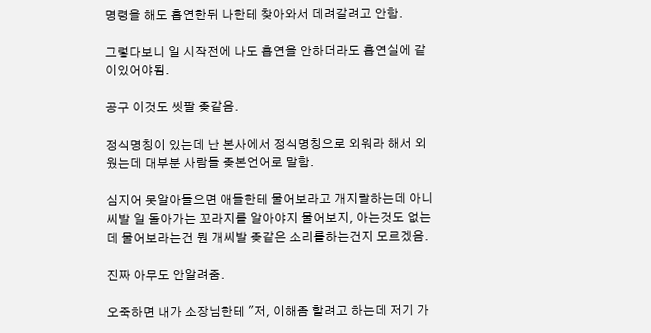명령을 해도 흡연한뒤 나한테 찾아와서 데려갈려고 안함.

그렇다보니 일 시작전에 나도 흡연을 안하더라도 흡연실에 같이있어야됨.

공구 이것도 씻팔 좆같음.

정식명칭이 있는데 난 본사에서 정식명칭으로 외워라 해서 외웠는데 대부분 사람들 좆본언어로 말함.

심지어 못알아들으면 애들한테 물어보라고 개지랄하는데 아니 씨발 일 돌아가는 꼬라지를 알아야지 물어보지, 아는것도 없는데 물어보라는건 뭔 개씨발 좆같은 소리를하는건지 모르겠음.

진짜 아무도 안알려줌.

오죽하면 내가 소장님한테 "저, 이해좀 할려고 하는데 저기 가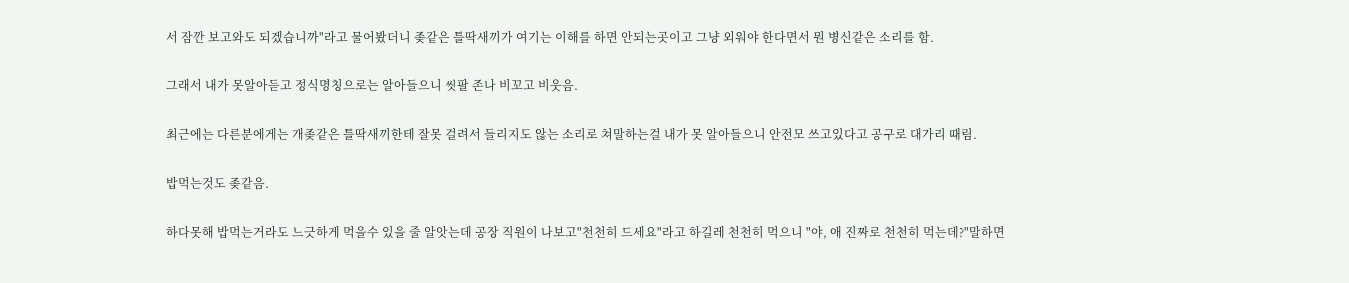서 잠깐 보고와도 되겠습니까"라고 물어봤더니 좆같은 틀딱새끼가 여기는 이해를 하면 안되는곳이고 그냥 외워야 한다면서 뭔 병신같은 소리를 함.

그래서 내가 못알아듣고 정식명칭으로는 알아들으니 씻팔 존나 비꼬고 비웃음.

최근에는 다른분에게는 개좆같은 틀딱새끼한테 잘못 걸려서 들리지도 않는 소리로 쳐말하는걸 내가 못 알아들으니 안전모 쓰고있다고 공구로 대가리 때림.

밥먹는것도 좆같음.

하다못해 밥먹는거라도 느긋하게 먹을수 있을 줄 알앗는데 공장 직원이 나보고"천천히 드세요"라고 하길레 천천히 먹으니 "야, 애 진짜로 천천히 먹는데?"말하면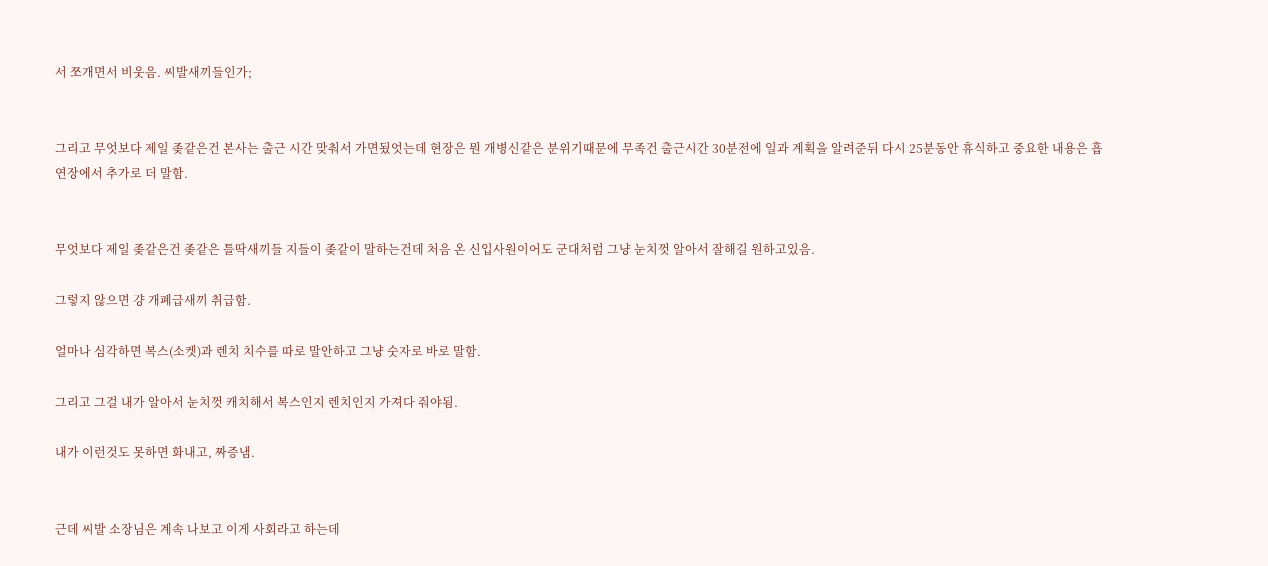서 쪼개면서 비웃음. 씨발새끼들인가;


그리고 무엇보다 제일 좆같은건 본사는 출근 시간 맞춰서 가면됬엇는데 현장은 뭔 개병신같은 분위기때문에 무족건 출근시간 30분전에 일과 계획을 알려준뒤 다시 25분동안 휴식하고 중요한 내용은 흡연장에서 추가로 더 말함.


무엇보다 제일 좆같은건 좆같은 틀딱새끼들 지들이 좆같이 말하는건데 처음 온 신입사원이어도 군대처럼 그냥 눈치껏 알아서 잘해길 원하고있음.

그렇지 않으면 걍 개폐급새끼 취급함.

얼마나 심각하면 복스(소켓)과 렌치 치수를 따로 말안하고 그냥 숫자로 바로 말함.

그리고 그걸 내가 알아서 눈치껏 캐치해서 복스인지 렌치인지 가져다 줘야됨.

내가 이런것도 못하면 화내고, 짜증냄.


근데 씨발 소장님은 계속 나보고 이게 사회라고 하는데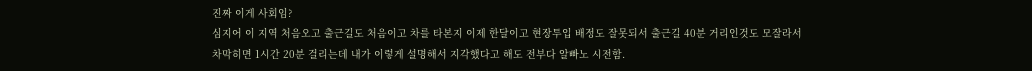진짜 이게 사회임?
심지어 이 지역 처음오고 출근길도 처음이고 차를 타본지 이제 한달이고 현장투입 배정도 잘못되서 출근길 40분 거리인것도 모잘라서 차막히면 1시간 20분 걸리는데 내가 이렇게 설명해서 지각했다고 해도 전부다 알빠노 시전함.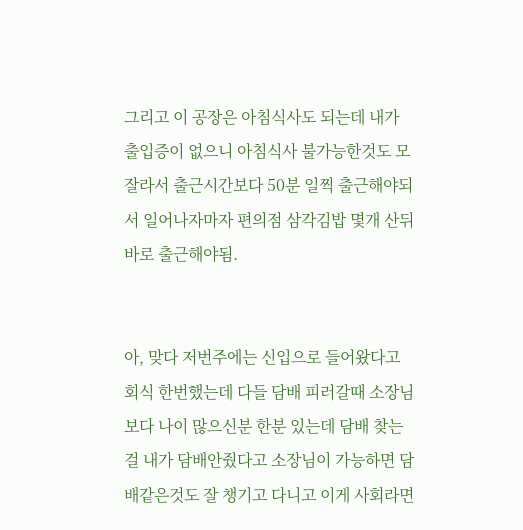그리고 이 공장은 아침식사도 되는데 내가 출입증이 없으니 아침식사 불가능한것도 모잘라서 출근시간보다 50분 일찍 출근해야되서 일어나자마자 편의점 삼각김밥 몇개 산뒤 바로 출근해야됨.


아, 맞다 저번주에는 신입으로 들어왔다고 회식 한번했는데 다들 담배 피러갈때 소장님보다 나이 많으신분 한분 있는데 담배 찾는걸 내가 담배안줬다고 소장님이 가능하면 담배같은것도 잘 챙기고 다니고 이게 사회라면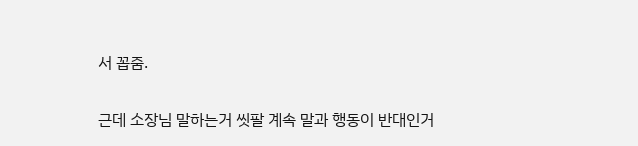서 꼽줌.


근데 소장님 말하는거 씻팔 계속 말과 행동이 반대인거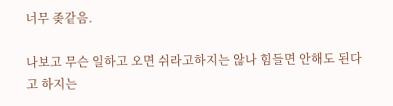너무 좆같음.

나보고 무슨 일하고 오면 쉬라고하지는 않나 힘들면 안해도 된다고 하지는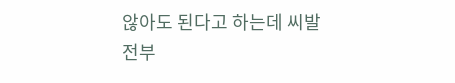않아도 된다고 하는데 씨발 전부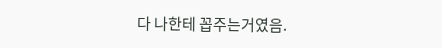다 나한테 꼽주는거였음.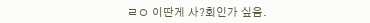ㄹㅇ 이딴게 사?회인가 싶음.